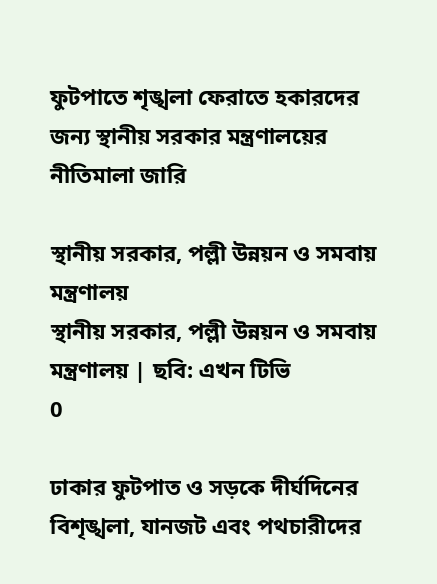ফুটপাতে শৃঙ্খলা ফেরাতে হকারদের জন্য স্থানীয় সরকার মন্ত্রণালয়ের নীতিমালা জারি

স্থানীয় সরকার, পল্লী উন্নয়ন ও সমবায় মন্ত্রণালয়
স্থানীয় সরকার, পল্লী উন্নয়ন ও সমবায় মন্ত্রণালয় | ছবি: এখন টিভি
0

ঢাকার ফুটপাত ও সড়কে দীর্ঘদিনের বিশৃঙ্খলা, যানজট এবং পথচারীদের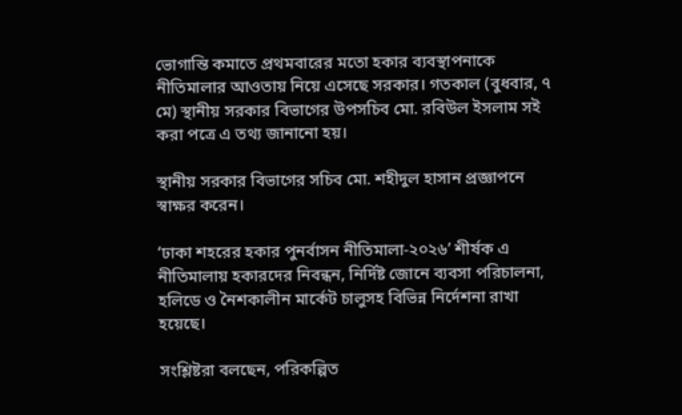ভোগান্তি কমাতে প্রথমবারের মতো হকার ব্যবস্থাপনাকে নীতিমালার আওতায় নিয়ে এসেছে সরকার। গতকাল (বুধবার, ৭ মে) স্থানীয় সরকার বিভাগের উপসচিব মো. রবিউল ইসলাম সই করা পত্রে এ তথ্য জানানো হয়।

স্থানীয় সরকার বিভাগের সচিব মো. শহীদুল হাসান প্রজ্ঞাপনে স্বাক্ষর করেন।

‘ঢাকা শহরের হকার পুনর্বাসন নীতিমালা-২০২৬’ শীর্ষক এ নীতিমালায় হকারদের নিবন্ধন, নির্দিষ্ট জোনে ব্যবসা পরিচালনা, হলিডে ও নৈশকালীন মার্কেট চালুসহ বিভিন্ন নির্দেশনা রাখা হয়েছে।

সংশ্লিষ্টরা বলছেন, পরিকল্পিত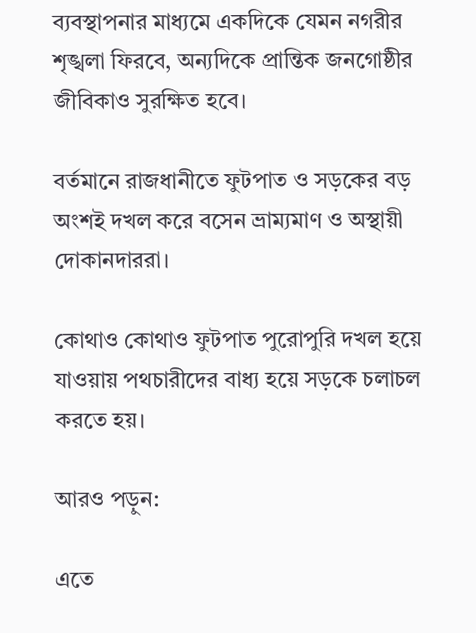ব্যবস্থাপনার মাধ্যমে একদিকে যেমন নগরীর শৃঙ্খলা ফিরবে, অন্যদিকে প্রান্তিক জনগোষ্ঠীর জীবিকাও সুরক্ষিত হবে।

বর্তমানে রাজধানীতে ফুটপাত ও সড়কের বড় অংশই দখল করে বসেন ভ্রাম্যমাণ ও অস্থায়ী দোকানদাররা।

কোথাও কোথাও ফুটপাত পুরোপুরি দখল হয়ে যাওয়ায় পথচারীদের বাধ্য হয়ে সড়কে চলাচল করতে হয়।

আরও পড়ুন:

এতে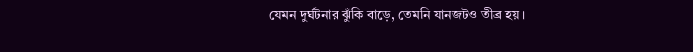যেমন দুর্ঘটনার ঝুঁকি বাড়ে, তেমনি যানজটও তীব্র হয়।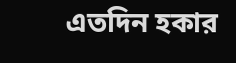এতদিন হকার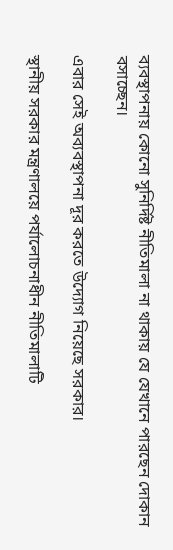ব্যবস্থাপনায় কোনো সুনির্দিষ্ট নীতিমালা না থাকায় যে যেখানে পারছেন দোকান বসাচ্ছেন।

এবার সেই অব্যবস্থাপনা দূর করতে উদ্যোগ নিয়েছে সরকার।

স্থানীয় সরকার মন্ত্রণালয়ে পর্যালোচনাধীন নীতিমালাটি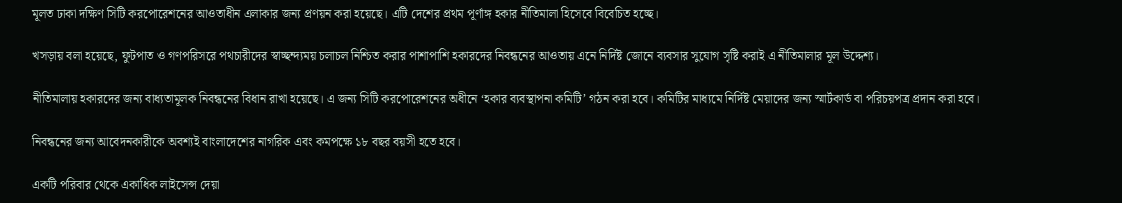মূলত ঢাকা দক্ষিণ সিটি করপোরেশনের আওতাধীন এলাকার জন্য প্রণয়ন করা হয়েছে। এটি দেশের প্রথম পূর্ণাঙ্গ হকার নীতিমালা হিসেবে বিবেচিত হচ্ছে।

খসড়ায় বলা হয়েছে, ফুটপাত ও গণপরিসরে পথচারীদের স্বাচ্ছন্দ্যময় চলাচল নিশ্চিত করার পাশাপাশি হকারদের নিবন্ধনের আওতায় এনে নির্দিষ্ট জোনে ব্যবসার সুযোগ সৃষ্টি করাই এ নীতিমালার মূল উদ্দেশ্য।

নীতিমালায় হকারদের জন্য বাধ্যতামূলক নিবন্ধনের বিধান রাখা হয়েছে। এ জন্য সিটি করপোরেশনের অধীনে ‘হকার ব্যবস্থাপনা কমিটি’ গঠন করা হবে। কমিটির মাধ্যমে নির্দিষ্ট মেয়াদের জন্য স্মার্টকার্ড বা পরিচয়পত্র প্রদান করা হবে।

নিবন্ধনের জন্য আবেদনকারীকে অবশ্যই বাংলাদেশের নাগরিক এবং কমপক্ষে ১৮ বছর বয়সী হতে হবে।

একটি পরিবার থেকে একাধিক লাইসেন্স দেয়া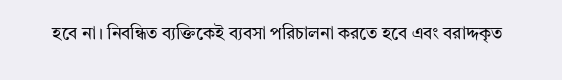হবে না। নিবন্ধিত ব্যক্তিকেই ব্যবসা পরিচালনা করতে হবে এবং বরাদ্দকৃত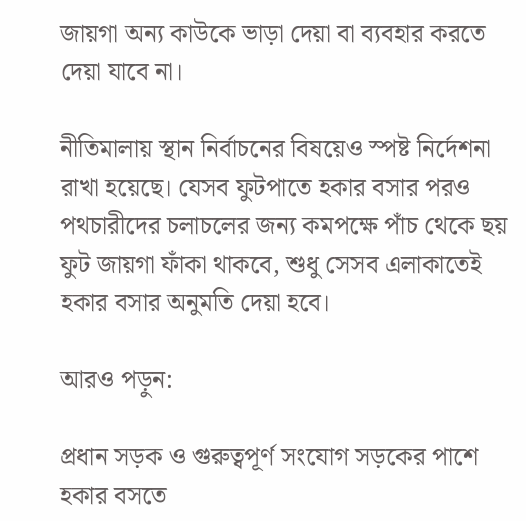জায়গা অন্য কাউকে ভাড়া দেয়া বা ব্যবহার করতে দেয়া যাবে না।

নীতিমালায় স্থান নির্বাচনের বিষয়েও স্পষ্ট নির্দেশনা রাখা হয়েছে। যেসব ফুটপাতে হকার বসার পরও পথচারীদের চলাচলের জন্য কমপক্ষে পাঁচ থেকে ছয় ফুট জায়গা ফাঁকা থাকবে, শুধু সেসব এলাকাতেই হকার বসার অনুমতি দেয়া হবে।

আরও পড়ুন:

প্রধান সড়ক ও গুরুত্বপূর্ণ সংযোগ সড়কের পাশে হকার বসতে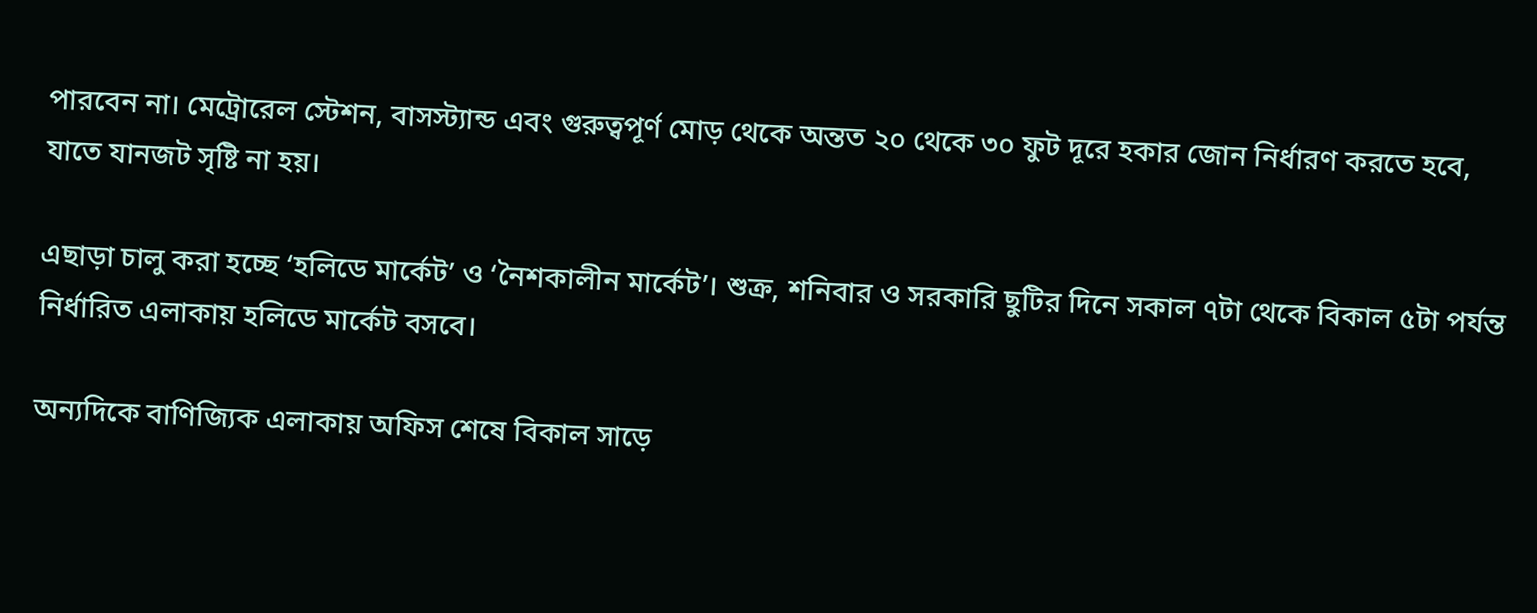পারবেন না। মেট্রোরেল স্টেশন, বাসস্ট্যান্ড এবং গুরুত্বপূর্ণ মোড় থেকে অন্তত ২০ থেকে ৩০ ফুট দূরে হকার জোন নির্ধারণ করতে হবে, যাতে যানজট সৃষ্টি না হয়।

এছাড়া চালু করা হচ্ছে ‘হলিডে মার্কেট’ ও ‘নৈশকালীন মার্কেট’। শুক্র, শনিবার ও সরকারি ছুটির দিনে সকাল ৭টা থেকে বিকাল ৫টা পর্যন্ত নির্ধারিত এলাকায় হলিডে মার্কেট বসবে।

অন্যদিকে বাণিজ্যিক এলাকায় অফিস শেষে বিকাল সাড়ে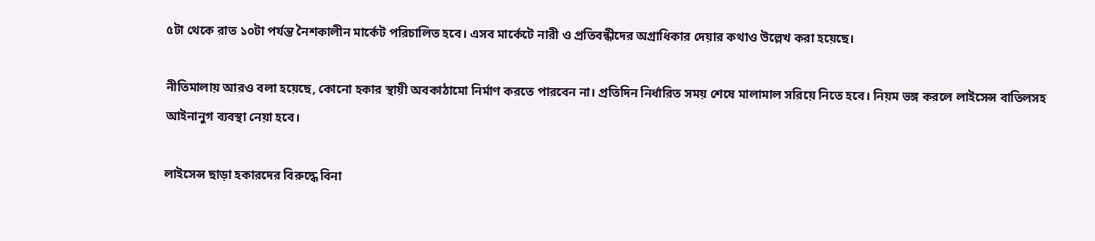৫টা থেকে রাত ১০টা পর্যন্ত নৈশকালীন মার্কেট পরিচালিত হবে। এসব মার্কেটে নারী ও প্রতিবন্ধীদের অগ্রাধিকার দেয়ার কথাও উল্লেখ করা হয়েছে।

নীতিমালায় আরও বলা হয়েছে, কোনো হকার স্থায়ী অবকাঠামো নির্মাণ করতে পারবেন না। প্রতিদিন নির্ধারিত সময় শেষে মালামাল সরিয়ে নিতে হবে। নিয়ম ভঙ্গ করলে লাইসেন্স বাতিলসহ আইনানুগ ব্যবস্থা নেয়া হবে।

লাইসেন্স ছাড়া হকারদের বিরুদ্ধে বিনা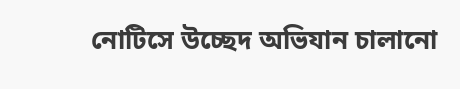নোটিসে উচ্ছেদ অভিযান চালানো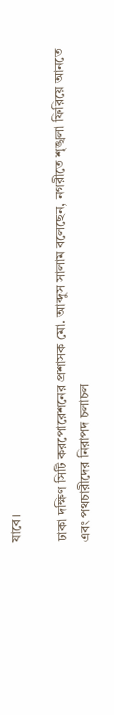যাবে।

ঢাকা দক্ষিণ সিটি করপোরেশনের প্রশাসক মো. আব্দুস সালাম বলেছেন, নগরীতে শৃঙ্খলা ফিরিয়ে আনতে এবং পথচারীদের নিরাপদ চলাচল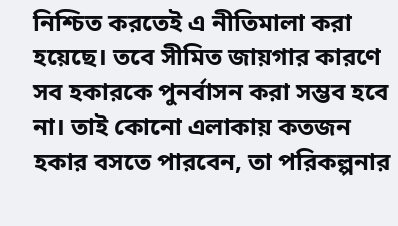নিশ্চিত করতেই এ নীতিমালা করা হয়েছে। তবে সীমিত জায়গার কারণে সব হকারকে পুনর্বাসন করা সম্ভব হবে না। তাই কোনো এলাকায় কতজন হকার বসতে পারবেন, তা পরিকল্পনার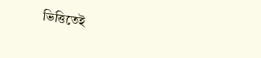ভিত্তিতেই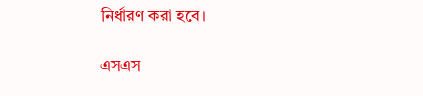নির্ধারণ করা হবে।

এসএস